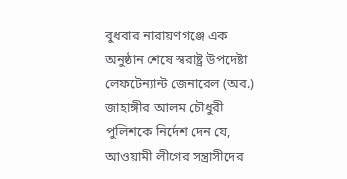বুধবার নারায়ণগঞ্জে এক অনুষ্ঠান শেষে স্বরাষ্ট্র উপদেষ্টা লেফটেন্যান্ট জেনারেল (অব.) জাহাঙ্গীর আলম চৌধুরী পুলিশকে নির্দেশ দেন যে, আওয়ামী লীগের সন্ত্রাসীদের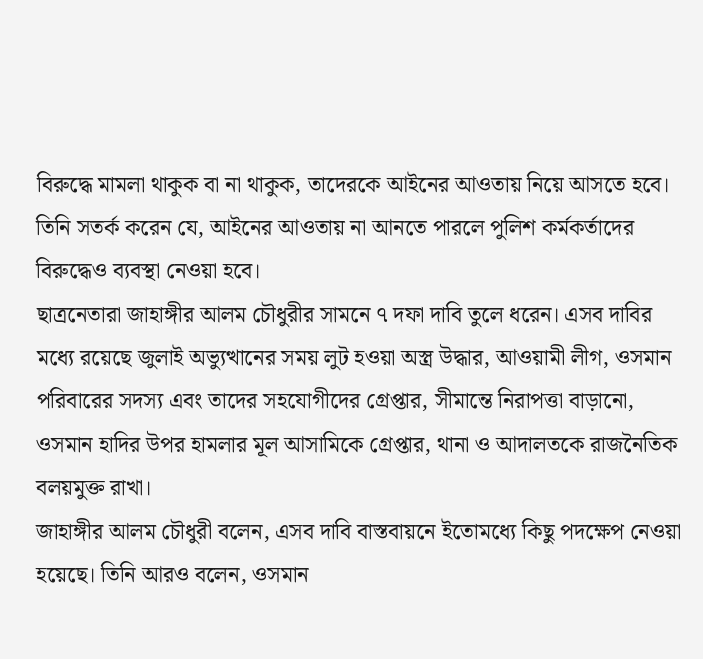বিরুদ্ধে মামলা থাকুক বা না থাকুক, তাদেরকে আইনের আওতায় নিয়ে আসতে হবে। তিনি সতর্ক করেন যে, আইনের আওতায় না আনতে পারলে পুলিশ কর্মকর্তাদের বিরুদ্ধেও ব্যবস্থা নেওয়া হবে।
ছাত্রনেতারা জাহাঙ্গীর আলম চৌধুরীর সামনে ৭ দফা দাবি তুলে ধরেন। এসব দাবির মধ্যে রয়েছে জুলাই অভ্যুত্থানের সময় লুট হওয়া অস্ত্র উদ্ধার, আওয়ামী লীগ, ওসমান পরিবারের সদস্য এবং তাদের সহযোগীদের গ্রেপ্তার, সীমান্তে নিরাপত্তা বাড়ানো, ওসমান হাদির উপর হামলার মূল আসামিকে গ্রেপ্তার, থানা ও আদালতকে রাজনৈতিক বলয়মুক্ত রাখা।
জাহাঙ্গীর আলম চৌধুরী বলেন, এসব দাবি বাস্তবায়নে ইতোমধ্যে কিছু পদক্ষেপ নেওয়া হয়েছে। তিনি আরও বলেন, ওসমান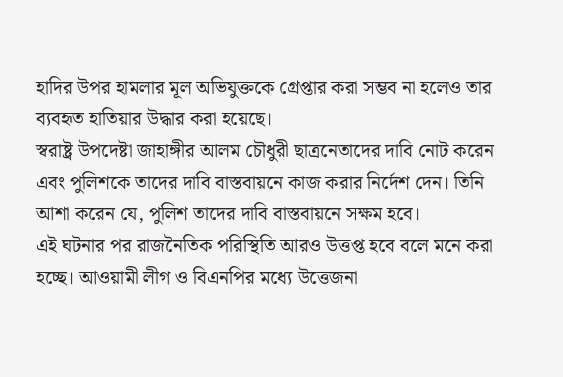হাদির উপর হামলার মূল অভিযুক্তকে গ্রেপ্তার করা সম্ভব না হলেও তার ব্যবহৃত হাতিয়ার উদ্ধার করা হয়েছে।
স্বরাষ্ট্র উপদেষ্টা জাহাঙ্গীর আলম চৌধুরী ছাত্রনেতাদের দাবি নোট করেন এবং পুলিশকে তাদের দাবি বাস্তবায়নে কাজ করার নির্দেশ দেন। তিনি আশা করেন যে, পুলিশ তাদের দাবি বাস্তবায়নে সক্ষম হবে।
এই ঘটনার পর রাজনৈতিক পরিস্থিতি আরও উত্তপ্ত হবে বলে মনে করা হচ্ছে। আওয়ামী লীগ ও বিএনপির মধ্যে উত্তেজনা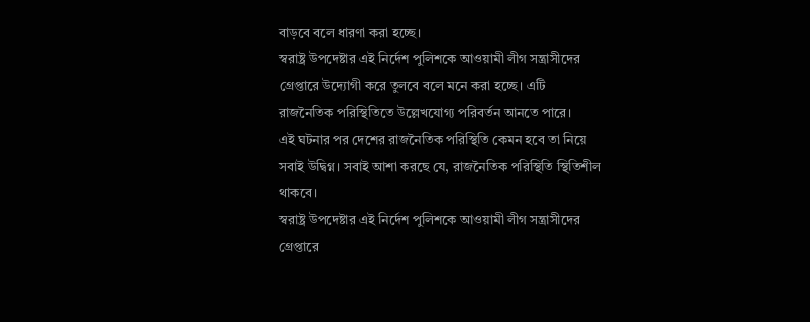বাড়বে বলে ধারণা করা হচ্ছে।
স্বরাষ্ট্র উপদেষ্টার এই নির্দেশ পুলিশকে আওয়ামী লীগ সন্ত্রাসীদের গ্রেপ্তারে উদ্যোগী করে তুলবে বলে মনে করা হচ্ছে। এটি রাজনৈতিক পরিস্থিতিতে উল্লেখযোগ্য পরিবর্তন আনতে পারে।
এই ঘটনার পর দেশের রাজনৈতিক পরিস্থিতি কেমন হবে তা নিয়ে সবাই উদ্বিগ্ন। সবাই আশা করছে যে, রাজনৈতিক পরিস্থিতি স্থিতিশীল থাকবে।
স্বরাষ্ট্র উপদেষ্টার এই নির্দেশ পুলিশকে আওয়ামী লীগ সন্ত্রাসীদের গ্রেপ্তারে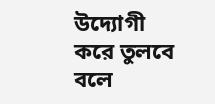উদ্যোগী করে তুলবে বলে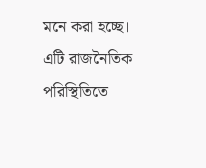মনে করা হচ্ছে। এটি রাজনৈতিক পরিস্থিতিতে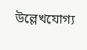উল্লেখযোগ্য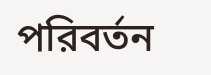পরিবর্তন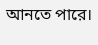আনতে পারে।